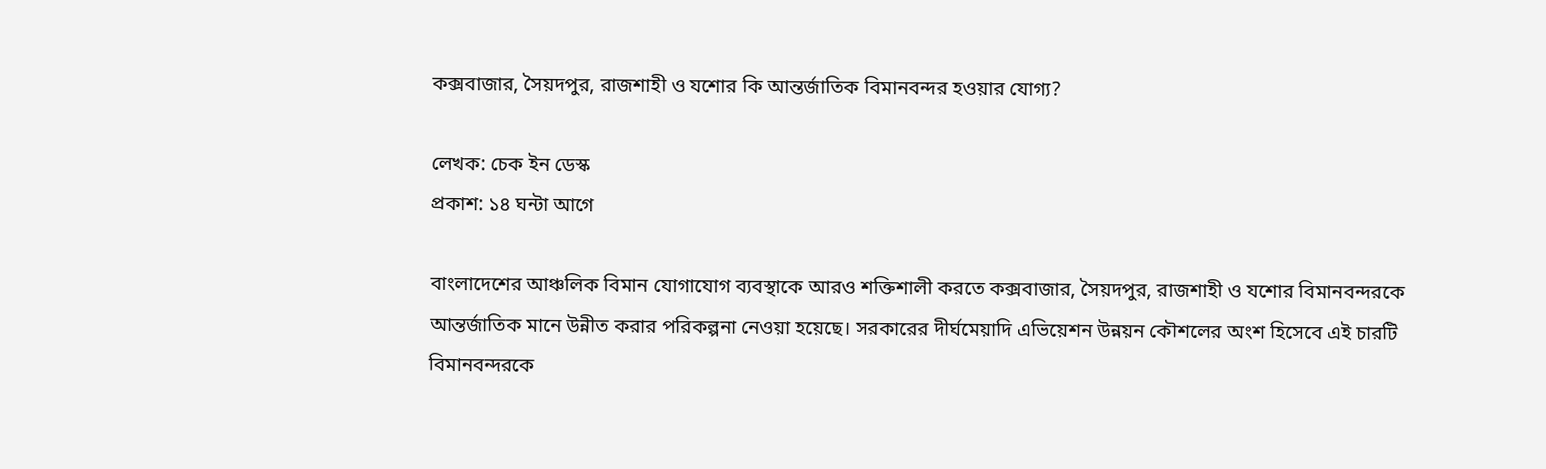কক্সবাজার, সৈয়দপুর, রাজশাহী ও যশোর কি আন্তর্জাতিক বিমানবন্দর হওয়ার যোগ্য?

লেখক: চেক ইন ডেস্ক
প্রকাশ: ১৪ ঘন্টা আগে

বাংলাদেশের আঞ্চলিক বিমান যোগাযোগ ব্যবস্থাকে আরও শক্তিশালী করতে কক্সবাজার, সৈয়দপুর, রাজশাহী ও যশোর বিমানবন্দরকে আন্তর্জাতিক মানে উন্নীত করার পরিকল্পনা নেওয়া হয়েছে। সরকারের দীর্ঘমেয়াদি এভিয়েশন উন্নয়ন কৌশলের অংশ হিসেবে এই চারটি বিমানবন্দরকে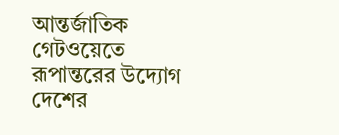আন্তর্জাতিক গেটওয়েতে রূপান্তরের উদ্যোগ দেশের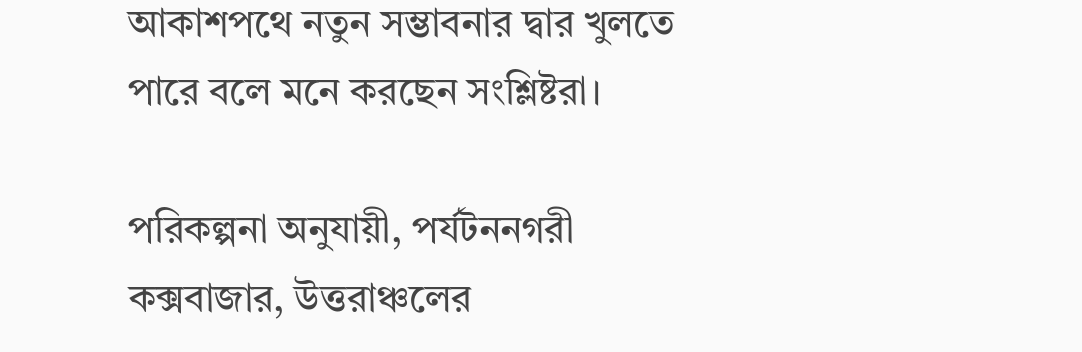আকাশপথে নতুন সম্ভাবনার দ্বার খুলতে পারে বলে মনে করছেন সংশ্লিষ্টরা।

পরিকল্পনা অনুযায়ী, পর্যটননগরী কক্সবাজার, উত্তরাঞ্চলের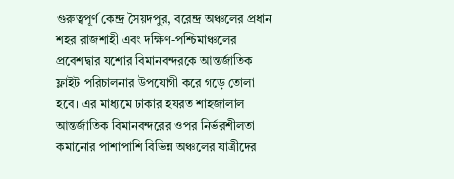গুরুত্বপূর্ণ কেন্দ্র সৈয়দপুর, বরেন্দ্র অঞ্চলের প্রধান শহর রাজশাহী এবং দক্ষিণ-পশ্চিমাঞ্চলের প্রবেশদ্বার যশোর বিমানবন্দরকে আন্তর্জাতিক ফ্লাইট পরিচালনার উপযোগী করে গড়ে তোলা হবে। এর মাধ্যমে ঢাকার হযরত শাহজালাল আন্তর্জাতিক বিমানবন্দরের ওপর নির্ভরশীলতা কমানোর পাশাপাশি বিভিন্ন অঞ্চলের যাত্রীদের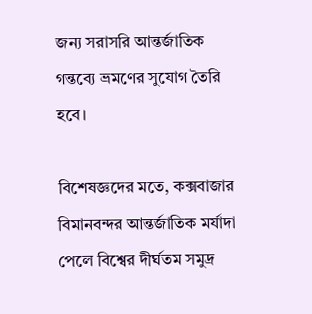জন্য সরাসরি আন্তর্জাতিক গন্তব্যে ভ্রমণের সুযোগ তৈরি হবে।

বিশেষজ্ঞদের মতে, কক্সবাজার বিমানবন্দর আন্তর্জাতিক মর্যাদা পেলে বিশ্বের দীর্ঘতম সমুদ্র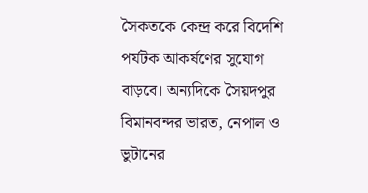সৈকতকে কেন্দ্র করে বিদেশি পর্যটক আকর্ষণের সুযোগ বাড়বে। অন্যদিকে সৈয়দপুর বিমানবন্দর ভারত, নেপাল ও ভুটানের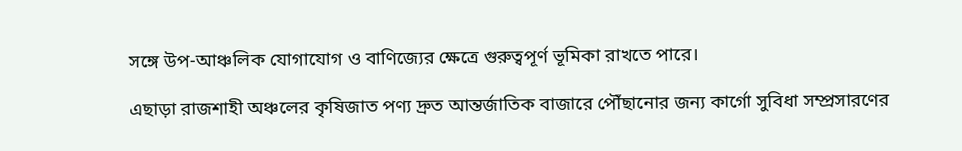সঙ্গে উপ-আঞ্চলিক যোগাযোগ ও বাণিজ্যের ক্ষেত্রে গুরুত্বপূর্ণ ভূমিকা রাখতে পারে।

এছাড়া রাজশাহী অঞ্চলের কৃষিজাত পণ্য দ্রুত আন্তর্জাতিক বাজারে পৌঁছানোর জন্য কার্গো সুবিধা সম্প্রসারণের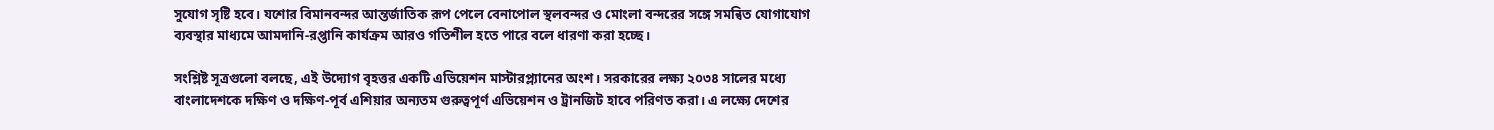সুযোগ সৃষ্টি হবে। যশোর বিমানবন্দর আন্তর্জাতিক রূপ পেলে বেনাপোল স্থলবন্দর ও মোংলা বন্দরের সঙ্গে সমন্বিত যোগাযোগ ব্যবস্থার মাধ্যমে আমদানি-রপ্তানি কার্যক্রম আরও গতিশীল হতে পারে বলে ধারণা করা হচ্ছে।

সংশ্লিষ্ট সূত্রগুলো বলছে, এই উদ্যোগ বৃহত্তর একটি এভিয়েশন মাস্টারপ্ল্যানের অংশ। সরকারের লক্ষ্য ২০৩৪ সালের মধ্যে বাংলাদেশকে দক্ষিণ ও দক্ষিণ-পূর্ব এশিয়ার অন্যতম গুরুত্বপূর্ণ এভিয়েশন ও ট্রানজিট হাবে পরিণত করা। এ লক্ষ্যে দেশের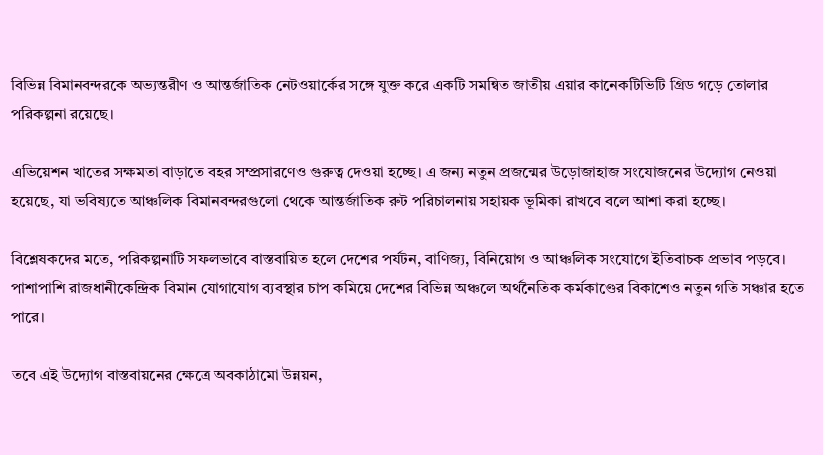বিভিন্ন বিমানবন্দরকে অভ্যন্তরীণ ও আন্তর্জাতিক নেটওয়ার্কের সঙ্গে যুক্ত করে একটি সমন্বিত জাতীয় এয়ার কানেকটিভিটি গ্রিড গড়ে তোলার পরিকল্পনা রয়েছে।

এভিয়েশন খাতের সক্ষমতা বাড়াতে বহর সম্প্রসারণেও গুরুত্ব দেওয়া হচ্ছে। এ জন্য নতুন প্রজন্মের উড়োজাহাজ সংযোজনের উদ্যোগ নেওয়া হয়েছে, যা ভবিষ্যতে আঞ্চলিক বিমানবন্দরগুলো থেকে আন্তর্জাতিক রুট পরিচালনায় সহায়ক ভূমিকা রাখবে বলে আশা করা হচ্ছে।

বিশ্লেষকদের মতে, পরিকল্পনাটি সফলভাবে বাস্তবায়িত হলে দেশের পর্যটন, বাণিজ্য, বিনিয়োগ ও আঞ্চলিক সংযোগে ইতিবাচক প্রভাব পড়বে। পাশাপাশি রাজধানীকেন্দ্রিক বিমান যোগাযোগ ব্যবস্থার চাপ কমিয়ে দেশের বিভিন্ন অঞ্চলে অর্থনৈতিক কর্মকাণ্ডের বিকাশেও নতুন গতি সঞ্চার হতে পারে।

তবে এই উদ্যোগ বাস্তবায়নের ক্ষেত্রে অবকাঠামো উন্নয়ন,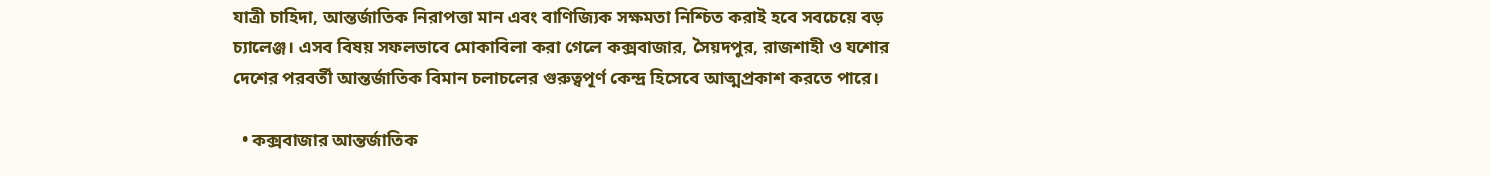যাত্রী চাহিদা, আন্তর্জাতিক নিরাপত্তা মান এবং বাণিজ্যিক সক্ষমতা নিশ্চিত করাই হবে সবচেয়ে বড় চ্যালেঞ্জ। এসব বিষয় সফলভাবে মোকাবিলা করা গেলে কক্সবাজার, সৈয়দপুর, রাজশাহী ও যশোর দেশের পরবর্তী আন্তর্জাতিক বিমান চলাচলের গুরুত্বপূর্ণ কেন্দ্র হিসেবে আত্মপ্রকাশ করতে পারে।

  • কক্সবাজার আন্তর্জাতিক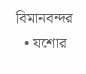বিমানবন্দর
  • যশোর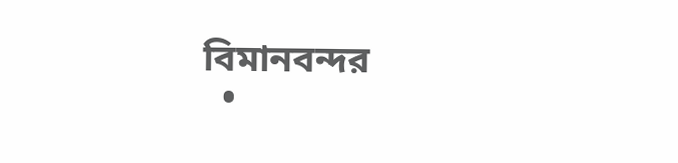বিমানবন্দর
  •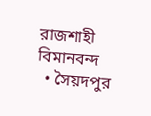রাজশাহী বিমানবন্দ
  • সৈয়দপুর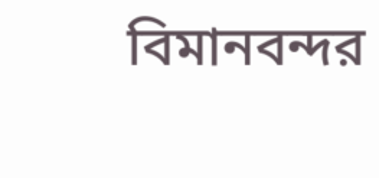বিমানবন্দর